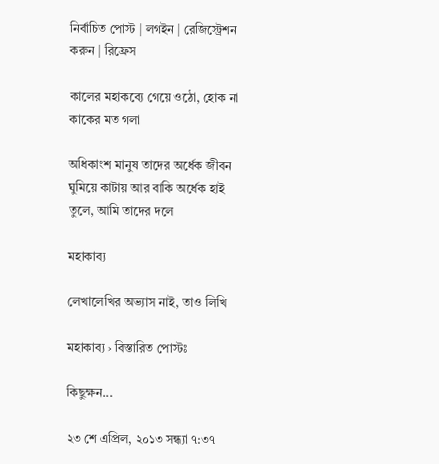নির্বাচিত পোস্ট | লগইন | রেজিস্ট্রেশন করুন | রিফ্রেস

কালের মহাকব্যে গেয়ে ওঠো, হোক না কাকের মত গলা

অধিকাংশ মানুষ তাদের অর্ধেক জীবন ঘুমিয়ে কাটায় আর বাকি অর্ধেক হাই তুলে, আমি তাদের দলে

মহাকাব্য

লেখালেখির অভ্যাস নাই, তাও লিখি

মহাকাব্য › বিস্তারিত পোস্টঃ

কিছুক্ষন...

২৩ শে এপ্রিল, ২০১৩ সন্ধ্যা ৭:৩৭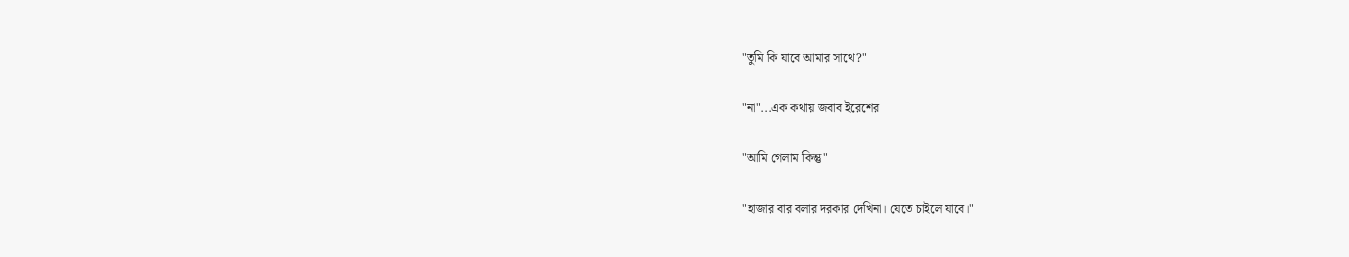"তুমি কি যাবে আমার সাথে?"

"না"...এক কথায় জবাব ইরেশের

"আমি গেলাম কিন্তু"

"হাজার বার বলার দরকার দেখিনা। যেতে চাইলে যাবে।"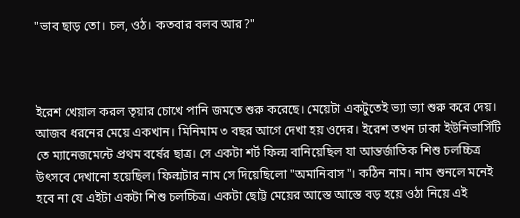"ভাব ছাড় তো। চল, ওঠ। কতবার বলব আর?"



ইরেশ খেয়াল করল তৃয়ার চোখে পানি জমতে শুরু করেছে। মেয়েটা একটুতেই ভ্যা ভ্যা শুরু করে দেয়। আজব ধরনের মেয়ে একখান। মিনিমাম ৩ বছর আগে দেখা হয় ওদের। ইরেশ তখন ঢাকা ইউনিভার্সিটি তে ম্যানেজমেন্টে প্রথম বর্ষের ছাত্র। সে একটা শর্ট ফিল্ম বানিয়েছিল যা আন্তর্জাতিক শিশু চলচ্চিত্র উৎসবে দেখানো হয়েছিল। ফিল্মটার নাম সে দিয়েছিলো "অমানিবাস"। কঠিন নাম। নাম শুনলে মনেই হবে না যে এইটা একটা শিশু চলচ্চিত্র। একটা ছোট্ট মেয়ের আস্তে আস্তে বড় হয়ে ওঠা নিয়ে এই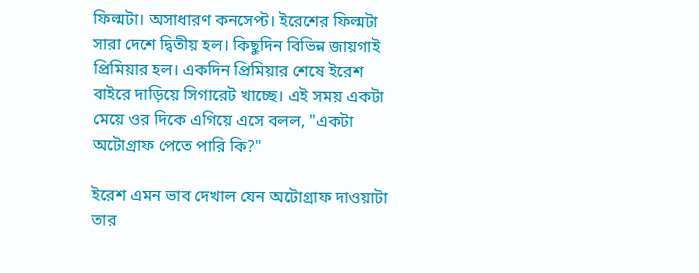ফিল্মটা। অসাধারণ কনসেপ্ট। ইরেশের ফিল্মটা সারা দেশে দ্বিতীয় হল। কিছুদিন বিভিন্ন জায়গাই প্রিমিয়ার হল। একদিন প্রিমিয়ার শেষে ইরেশ বাইরে দাড়িয়ে সিগারেট খাচ্ছে। এই সময় একটা মেয়ে ওর দিকে এগিয়ে এসে বলল, "একটা অটোগ্রাফ পেতে পারি কি?"

ইরেশ এমন ভাব দেখাল যেন অটোগ্রাফ দাওয়াটা তার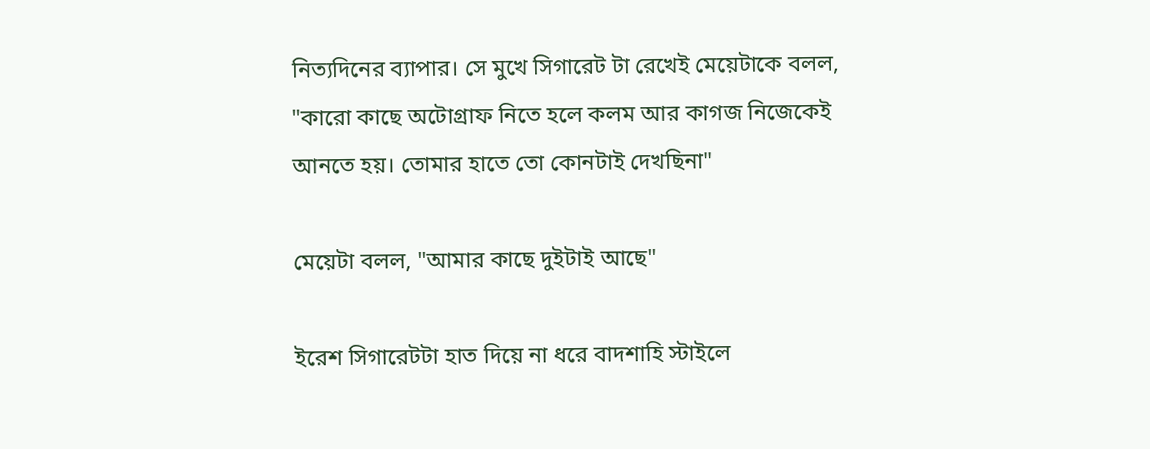নিত্যদিনের ব্যাপার। সে মুখে সিগারেট টা রেখেই মেয়েটাকে বলল, "কারো কাছে অটোগ্রাফ নিতে হলে কলম আর কাগজ নিজেকেই আনতে হয়। তোমার হাতে তো কোনটাই দেখছিনা"

মেয়েটা বলল, "আমার কাছে দুইটাই আছে"

ইরেশ সিগারেটটা হাত দিয়ে না ধরে বাদশাহি স্টাইলে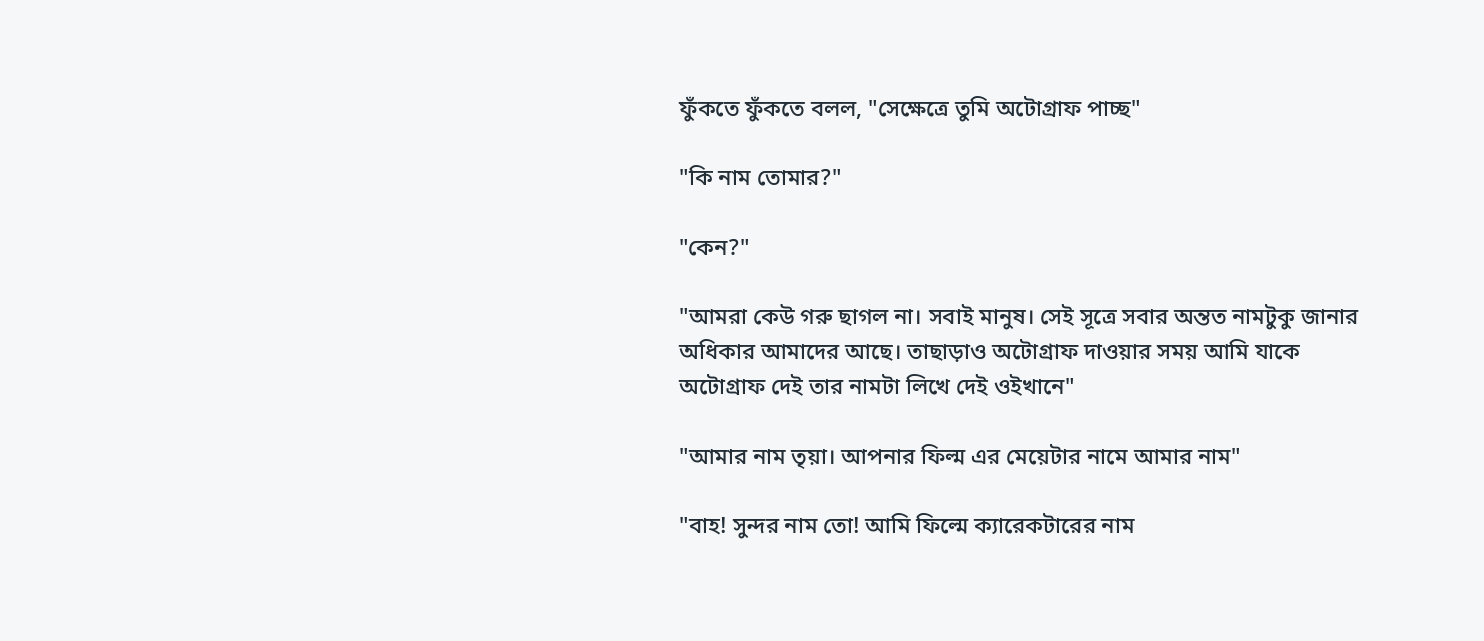ফুঁকতে ফুঁকতে বলল, "সেক্ষেত্রে তুমি অটোগ্রাফ পাচ্ছ"

"কি নাম তোমার?"

"কেন?"

"আমরা কেউ গরু ছাগল না। সবাই মানুষ। সেই সূত্রে সবার অন্তত নামটুকু জানার অধিকার আমাদের আছে। তাছাড়াও অটোগ্রাফ দাওয়ার সময় আমি যাকে অটোগ্রাফ দেই তার নামটা লিখে দেই ওইখানে"

"আমার নাম তৃয়া। আপনার ফিল্ম এর মেয়েটার নামে আমার নাম"

"বাহ! সুন্দর নাম তো! আমি ফিল্মে ক্যারেকটারের নাম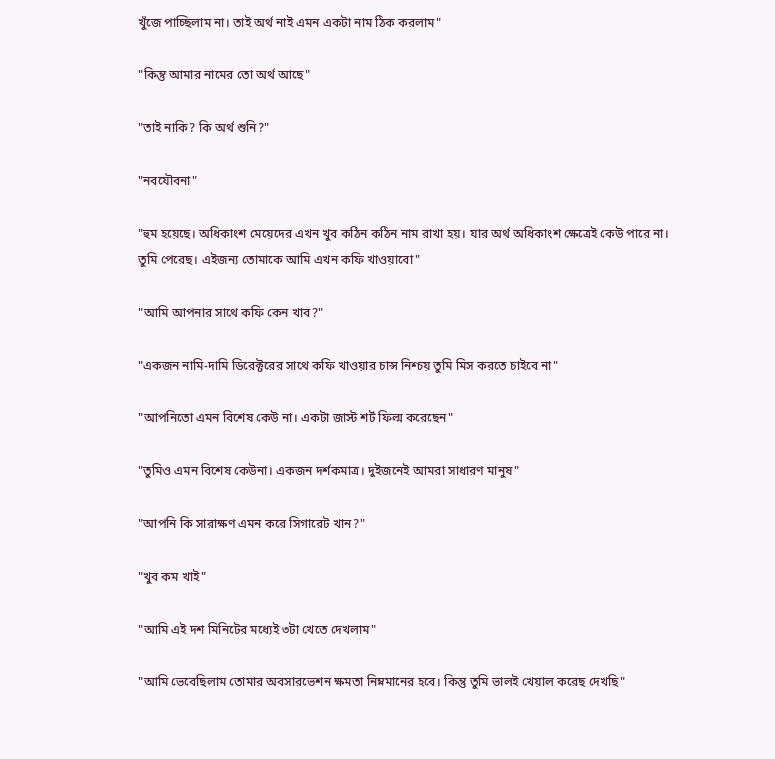খুঁজে পাচ্ছিলাম না। তাই অর্থ নাই এমন একটা নাম ঠিক করলাম"

"কিন্তু আমার নামের তো অর্থ আছে"

"তাই নাকি? কি অর্থ শুনি?"

"নবযৌবনা"

"হুম হয়েছে। অধিকাংশ মেয়েদের এখন খুব কঠিন কঠিন নাম রাখা হয়। যার অর্থ অধিকাংশ ক্ষেত্রেই কেউ পারে না। তুমি পেরেছ। এইজন্য তোমাকে আমি এখন কফি খাওয়াবো"

"আমি আপনার সাথে কফি কেন খাব?"

"একজন নামি-দামি ডিরেক্টরের সাথে কফি খাওয়ার চান্স নিশ্চয় তুমি মিস করতে চাইবে না"

"আপনিতো এমন বিশেষ কেউ না। একটা জাস্ট শর্ট ফিল্ম করেছেন"

"তুমিও এমন বিশেষ কেউনা। একজন দর্শকমাত্র। দুইজনেই আমরা সাধারণ মানুষ"

"আপনি কি সারাক্ষণ এমন করে সিগারেট খান?"

"খুব কম খাই"

"আমি এই দশ মিনিটের মধ্যেই ৩টা খেতে দেখলাম"

"আমি ভেবেছিলাম তোমার অবসারভেশন ক্ষমতা নিম্নমানের হবে। কিন্তু তুমি ভালই খেয়াল করেছ দেখছি"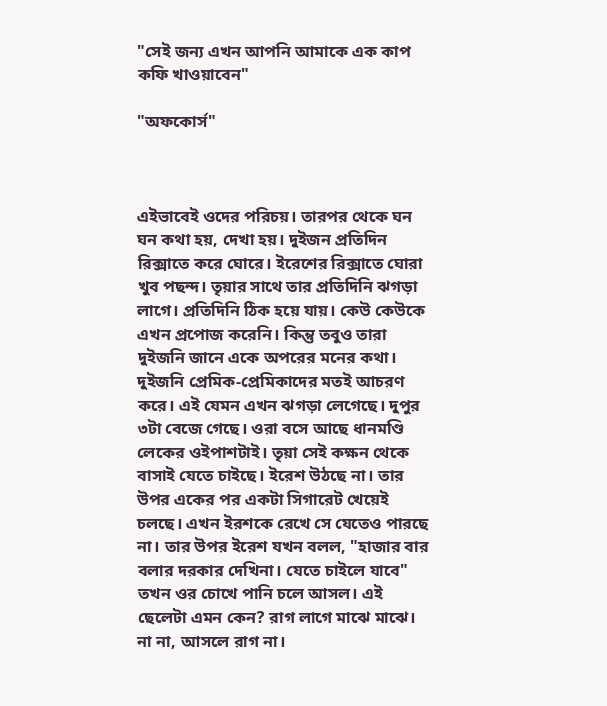"সেই জন্য এখন আপনি আমাকে এক কাপ কফি খাওয়াবেন"

"অফকোর্স"



এইভাবেই ওদের পরিচয়। তারপর থেকে ঘন ঘন কথা হয়, দেখা হয়। দুইজন প্রতিদিন রিক্সাতে করে ঘোরে। ইরেশের রিক্সাতে ঘোরা খুব পছন্দ। তৃয়ার সাথে তার প্রতিদিনি ঝগড়া লাগে। প্রতিদিনি ঠিক হয়ে যায়। কেউ কেউকে এখন প্রপোজ করেনি। কিন্তু তবুও তারা দুইজনি জানে একে অপরের মনের কথা। দুইজনি প্রেমিক-প্রেমিকাদের মতই আচরণ করে। এই যেমন এখন ঝগড়া লেগেছে। দুপুর ৩টা বেজে গেছে। ওরা বসে আছে ধানমণ্ডি লেকের ওইপাশটাই। তৃয়া সেই কক্ষন থেকে বাসাই যেতে চাইছে। ইরেশ উঠছে না। তার উপর একের পর একটা সিগারেট খেয়েই চলছে। এখন ইরশকে রেখে সে যেতেও পারছে না। তার উপর ইরেশ যখন বলল, "হাজার বার বলার দরকার দেখিনা। যেতে চাইলে যাবে" তখন ওর চোখে পানি চলে আসল। এই ছেলেটা এমন কেন? রাগ লাগে মাঝে মাঝে। না না, আসলে রাগ না।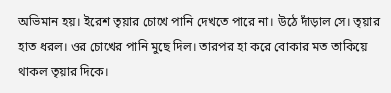অভিমান হয়। ইরেশ তৃয়ার চোখে পানি দেখতে পারে না। উঠে দাঁড়াল সে। তৃয়ার হাত ধরল। ওর চোখের পানি মুছে দিল। তারপর হা করে বোকার মত তাকিয়ে থাকল তৃয়ার দিকে।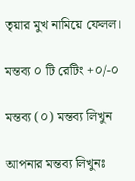তৃয়ার মুখ নামিয়ে ফেলল।

মন্তব্য ০ টি রেটিং +০/-০

মন্তব্য (০) মন্তব্য লিখুন

আপনার মন্তব্য লিখুনঃ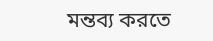মন্তব্য করতে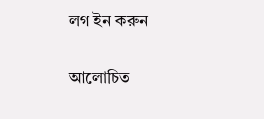লগ ইন করুন

আলোচিত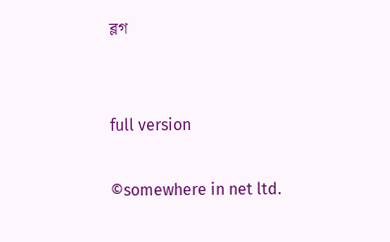ব্লগ


full version

©somewhere in net ltd.